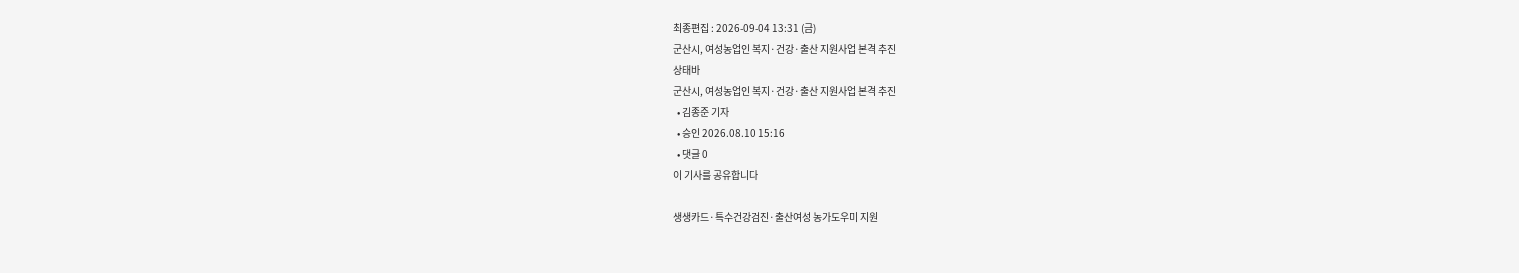최종편집 : 2026-09-04 13:31 (금)
군산시, 여성농업인 복지·건강·출산 지원사업 본격 추진
상태바
군산시, 여성농업인 복지·건강·출산 지원사업 본격 추진
  • 김종준 기자
  • 승인 2026.08.10 15:16
  • 댓글 0
이 기사를 공유합니다

생생카드·특수건강검진·출산여성 농가도우미 지원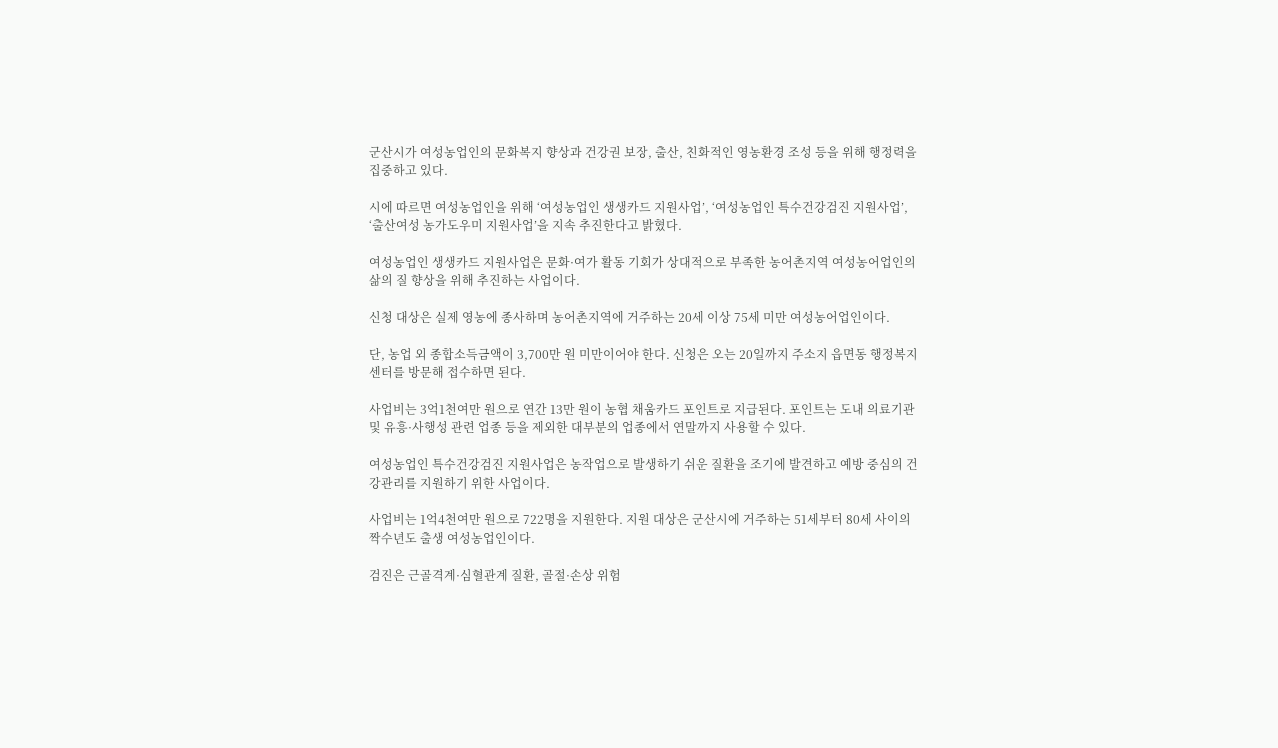군산시가 여성농업인의 문화복지 향상과 건강권 보장, 출산, 친화적인 영농환경 조성 등을 위해 행정력을 집중하고 있다.

시에 따르면 여성농업인을 위해 ‘여성농업인 생생카드 지원사업’, ‘여성농업인 특수건강검진 지원사업’, ‘출산여성 농가도우미 지원사업’을 지속 추진한다고 밝혔다.

여성농업인 생생카드 지원사업은 문화·여가 활동 기회가 상대적으로 부족한 농어촌지역 여성농어업인의 삶의 질 향상을 위해 추진하는 사업이다.

신청 대상은 실제 영농에 종사하며 농어촌지역에 거주하는 20세 이상 75세 미만 여성농어업인이다.

단, 농업 외 종합소득금액이 3,700만 원 미만이어야 한다. 신청은 오는 20일까지 주소지 읍면동 행정복지센터를 방문해 접수하면 된다.

사업비는 3억1천여만 원으로 연간 13만 원이 농협 채움카드 포인트로 지급된다. 포인트는 도내 의료기관 및 유흥·사행성 관련 업종 등을 제외한 대부분의 업종에서 연말까지 사용할 수 있다.

여성농업인 특수건강검진 지원사업은 농작업으로 발생하기 쉬운 질환을 조기에 발견하고 예방 중심의 건강관리를 지원하기 위한 사업이다.

사업비는 1억4천여만 원으로 722명을 지원한다. 지원 대상은 군산시에 거주하는 51세부터 80세 사이의 짝수년도 출생 여성농업인이다.

검진은 근골격계·심혈관계 질환, 골절·손상 위험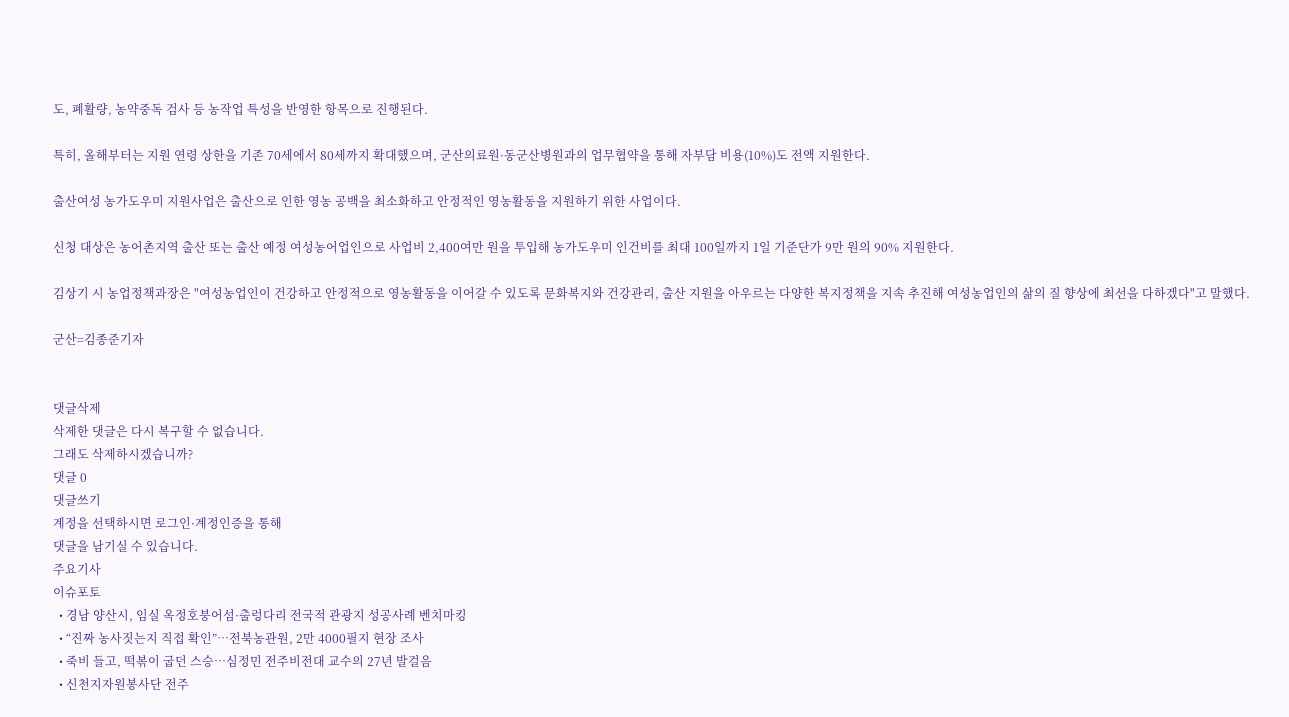도, 폐활량, 농약중독 검사 등 농작업 특성을 반영한 항목으로 진행된다.

특히, 올해부터는 지원 연령 상한을 기존 70세에서 80세까지 확대했으며, 군산의료원·동군산병원과의 업무협약을 통해 자부담 비용(10%)도 전액 지원한다.

출산여성 농가도우미 지원사업은 출산으로 인한 영농 공백을 최소화하고 안정적인 영농활동을 지원하기 위한 사업이다.

신청 대상은 농어촌지역 출산 또는 출산 예정 여성농어업인으로 사업비 2,400여만 원을 투입해 농가도우미 인건비를 최대 100일까지 1일 기준단가 9만 원의 90% 지원한다.

김상기 시 농업정책과장은 "여성농업인이 건강하고 안정적으로 영농활동을 이어갈 수 있도록 문화복지와 건강관리, 출산 지원을 아우르는 다양한 복지정책을 지속 추진해 여성농업인의 삶의 질 향상에 최선을 다하겠다"고 말했다.

군산=김종준기자


댓글삭제
삭제한 댓글은 다시 복구할 수 없습니다.
그래도 삭제하시겠습니까?
댓글 0
댓글쓰기
계정을 선택하시면 로그인·계정인증을 통해
댓글을 남기실 수 있습니다.
주요기사
이슈포토
  • 경남 양산시, 임실 옥정호붕어섬·출렁다리 전국적 관광지 성공사례 벤치마킹
  • “진짜 농사짓는지 직접 확인”…전북농관원, 2만 4000필지 현장 조사
  • 죽비 들고, 떡볶이 굽던 스승…심정민 전주비전대 교수의 27년 발걸음
  • 신천지자원봉사단 전주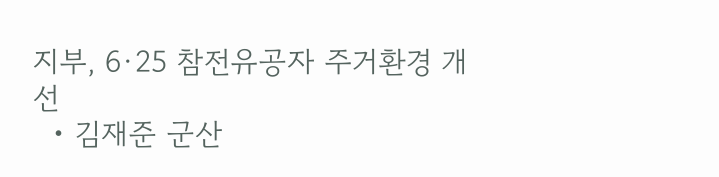지부, 6·25 참전유공자 주거환경 개선
  • 김재준 군산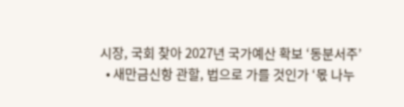시장, 국회 찾아 2027년 국가예산 확보 ‘동분서주’
  • 새만금신항 관할, 법으로 가를 것인가 ‘몫 나누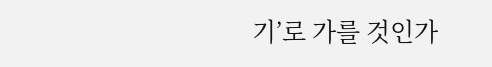기’로 가를 것인가